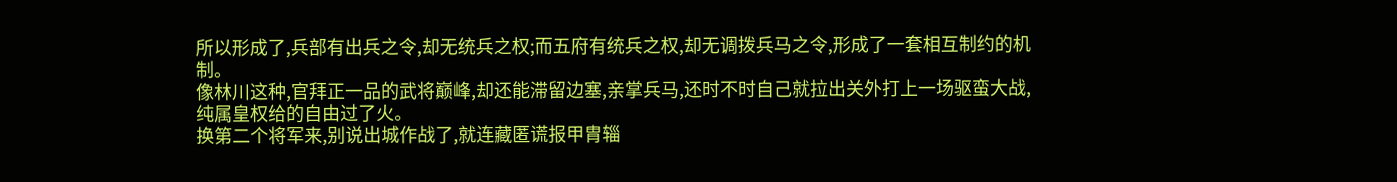所以形成了,兵部有出兵之令,却无统兵之权;而五府有统兵之权,却无调拨兵马之令,形成了一套相互制约的机制。
像林川这种,官拜正一品的武将巅峰,却还能滞留边塞,亲掌兵马,还时不时自己就拉出关外打上一场驱蛮大战,纯属皇权给的自由过了火。
换第二个将军来,别说出城作战了,就连藏匿谎报甲胄辎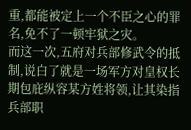重,都能被定上一个不臣之心的罪名,免不了一顿牢狱之灾。
而这一次,五府对兵部修武令的抵制,说白了就是一场军方对皇权长期包庇纵容某方姓将领,让其染指兵部职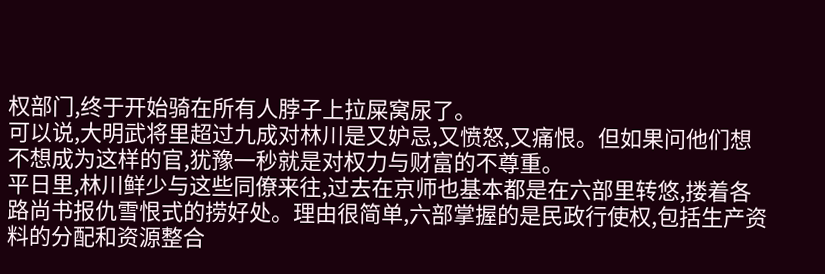权部门,终于开始骑在所有人脖子上拉屎窝尿了。
可以说,大明武将里超过九成对林川是又妒忌,又愤怒,又痛恨。但如果问他们想不想成为这样的官,犹豫一秒就是对权力与财富的不尊重。
平日里,林川鲜少与这些同僚来往,过去在京师也基本都是在六部里转悠,搂着各路尚书报仇雪恨式的捞好处。理由很简单,六部掌握的是民政行使权,包括生产资料的分配和资源整合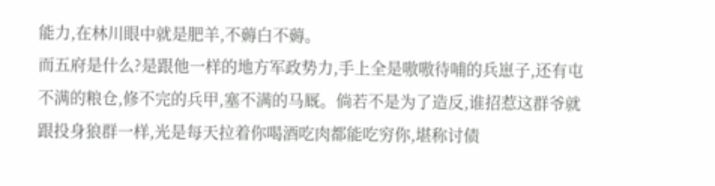能力,在林川眼中就是肥羊,不薅白不薅。
而五府是什么?是跟他一样的地方军政势力,手上全是嗷嗷待哺的兵崽子,还有屯不满的粮仓,修不完的兵甲,塞不满的马厩。倘若不是为了造反,谁招惹这群爷就跟投身狼群一样,光是每天拉着你喝酒吃肉都能吃穷你,堪称讨债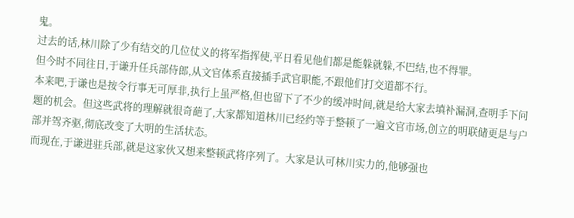鬼。
过去的话,林川除了少有结交的几位仗义的将军指挥使,平日看见他们都是能躲就躲,不巴结,也不得罪。
但今时不同往日,于谦升任兵部侍郎,从文官体系直接插手武官职能,不跟他们打交道都不行。
本来吧,于谦也是按令行事无可厚非,执行上虽严格,但也留下了不少的缓冲时间,就是给大家去填补漏洞,查明手下问题的机会。但这些武将的理解就很奇葩了,大家都知道林川已经约等于整顿了一遍文官市场,创立的明联储更是与户部并驾齐驱,彻底改变了大明的生活状态。
而现在,于谦进驻兵部,就是这家伙又想来整顿武将序列了。大家是认可林川实力的,他够强也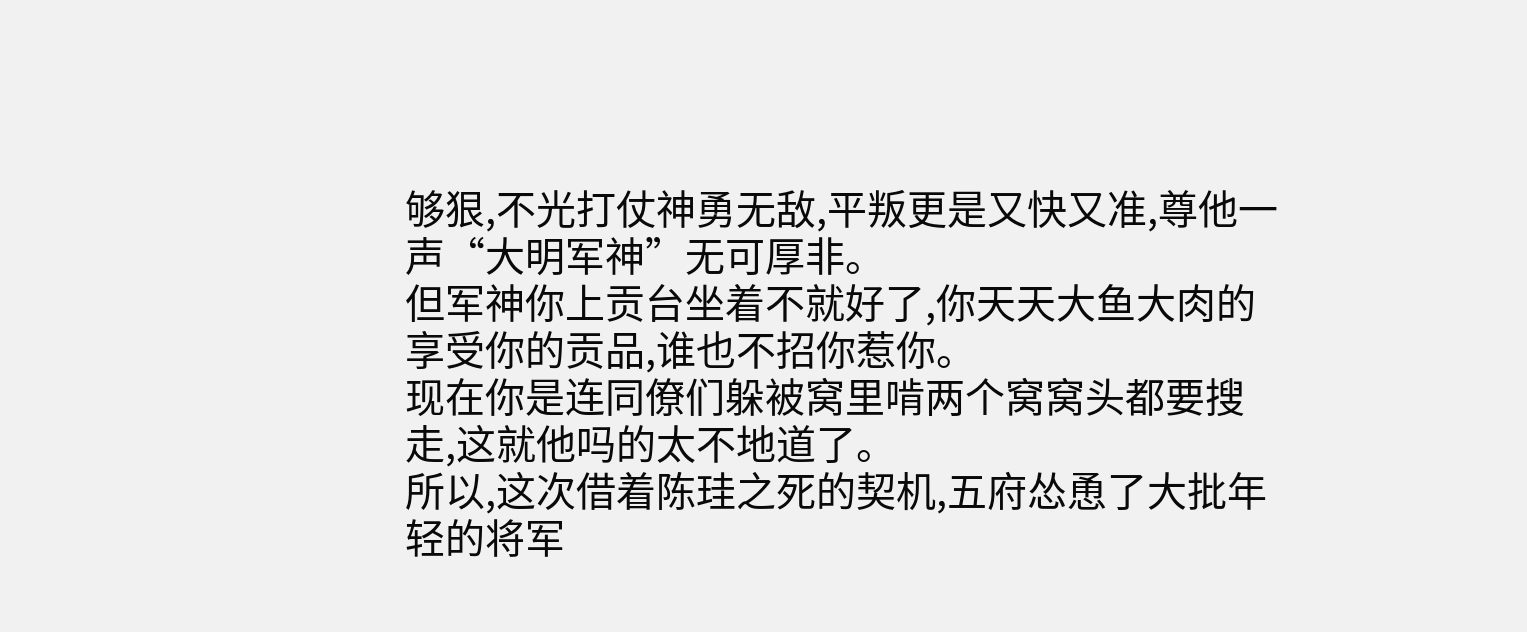够狠,不光打仗神勇无敌,平叛更是又快又准,尊他一声“大明军神”无可厚非。
但军神你上贡台坐着不就好了,你天天大鱼大肉的享受你的贡品,谁也不招你惹你。
现在你是连同僚们躲被窝里啃两个窝窝头都要搜走,这就他吗的太不地道了。
所以,这次借着陈珪之死的契机,五府怂恿了大批年轻的将军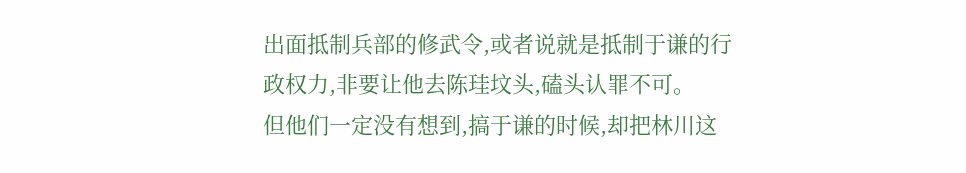出面抵制兵部的修武令,或者说就是抵制于谦的行政权力,非要让他去陈珪坟头,磕头认罪不可。
但他们一定没有想到,搞于谦的时候,却把林川这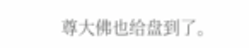尊大佛也给盘到了。